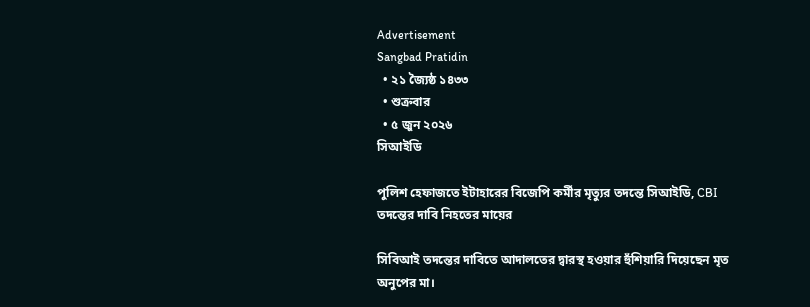Advertisement
Sangbad Pratidin
  • ২১ জ্যৈষ্ঠ ১৪৩৩
  • শুক্রবার
  • ৫ জুন ২০২৬
সিআইডি

পুলিশ হেফাজতে ইটাহারের বিজেপি কর্মীর মৃত্যুর তদন্তে সিআইডি, CBI তদন্তের দাবি নিহতের মায়ের

সিবিআই তদন্তের দাবিতে আদালতের দ্বারস্থ হওয়ার হুঁশিয়ারি দিয়েছেন মৃত অনুপের মা।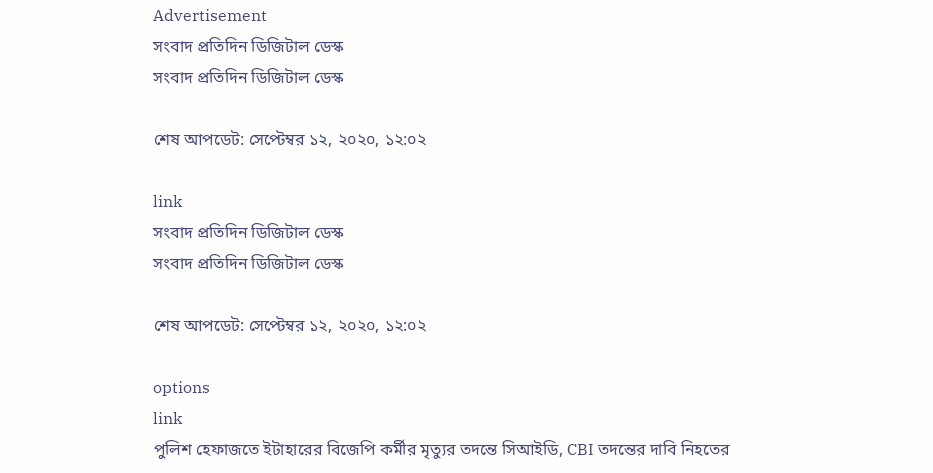Advertisement
সংবাদ প্রতিদিন ডিজিটাল ডেস্ক
সংবাদ প্রতিদিন ডিজিটাল ডেস্ক

শেষ আপডেট: সেপ্টেম্বর ১২, ২০২০, ১২:০২

link
সংবাদ প্রতিদিন ডিজিটাল ডেস্ক
সংবাদ প্রতিদিন ডিজিটাল ডেস্ক

শেষ আপডেট: সেপ্টেম্বর ১২, ২০২০, ১২:০২

options
link
পুলিশ হেফাজতে ইটাহারের বিজেপি কর্মীর মৃত্যুর তদন্তে সিআইডি, CBI তদন্তের দাবি নিহতের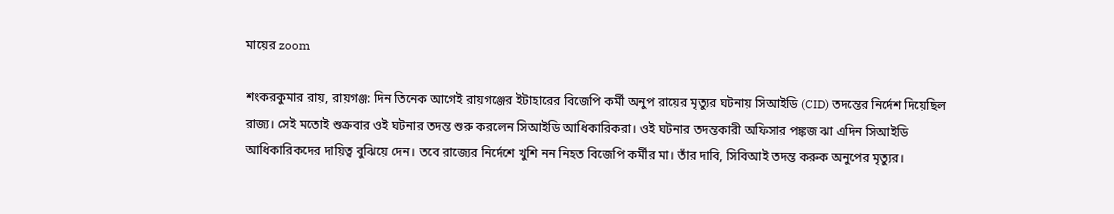মায়ের zoom

শংকরকুমার রায়, রায়গঞ্জ: দিন তিনেক আগেই রায়গঞ্জের ইটাহারের বিজেপি কর্মী অনুপ রায়ের মৃত্যুর ঘটনায় সিআইডি (CID) তদন্তের নির্দেশ দিয়েছিল রাজ্য। সেই মতোই শুক্রবার ওই ঘটনার তদন্ত শুরু করলেন সিআইডি আধিকারিকরা। ওই ঘটনার তদন্তকারী অফিসার পঙ্কজ ঝা এদিন সিআইডি আধিকারিকদের দায়িত্ব বুঝিয়ে দেন। তবে রাজ্যের নির্দেশে খুশি নন নিহত বিজেপি কর্মীর মা। তাঁর দাবি, সিবিআই তদন্ত করুক অনুপের মৃত্যুর।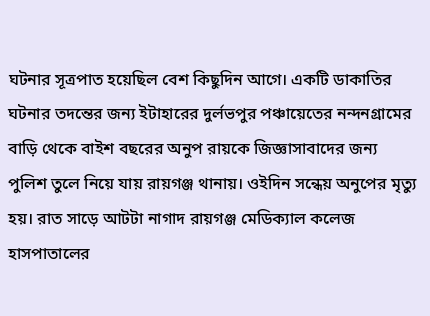ঘটনার সূত্রপাত হয়েছিল বেশ কিছুদিন আগে। একটি ডাকাতির ঘটনার তদন্তের জন্য ইটাহারের দুর্লভপুর পঞ্চায়েতের নন্দনগ্রামের বাড়ি থেকে বাইশ বছরের অনুপ রায়কে জিজ্ঞাসাবাদের জন্য পুলিশ তুলে নিয়ে যায় রায়গঞ্জ থানায়। ওইদিন সন্ধেয় অনুপের মৃত্যু হয়। রাত সাড়ে আটটা নাগাদ রায়গঞ্জ মেডিক্যাল কলেজ হাসপাতালের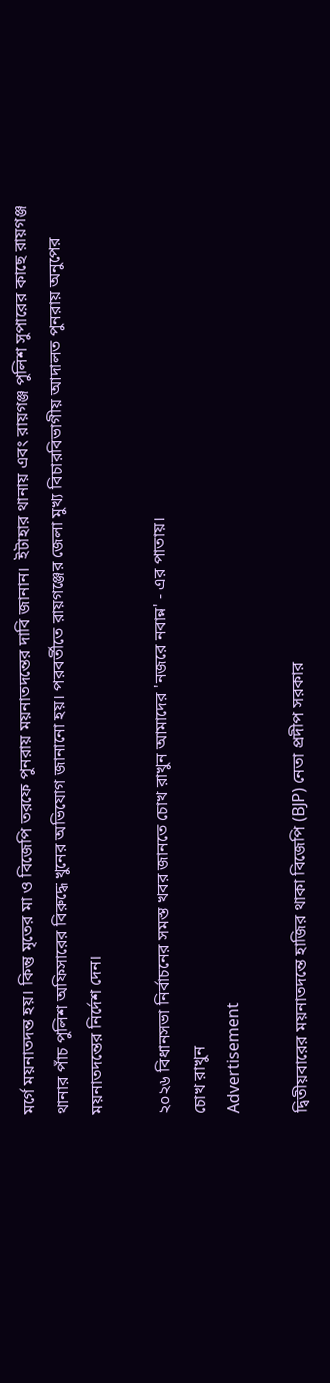মর্গে ময়নাতদন্ত হয়। কিন্তু মৃতের মা ও বিজেপি তরফে পুনরায় ময়নাতদন্তের দাবি জানান।  ইটাহার থানায় এবং রায়গঞ্জ পুলিশ সুপারের কাছে রায়গঞ্জ থানার পাঁচ পুলিশ অফিসারের বিরুদ্ধে খুনের অভিযোগ জানানো হয়। পরবর্তীতে রায়গঞ্জের জেলা মুখ্য বিচারবিভাগীয় আদালত পুনরায় অনুপের ময়নাতদন্তের নির্দেশ দেন।

২০২৬ বিধানসভা নির্বাচনের সমস্ত খবর জানতে চোখ রাখুন আমাদের 'নজরে নবান্ন' - এর পাতায়।
চোখ রাখুন
Advertisement

দ্বিতীয়বারের ময়নাতদন্তে হাজির থাকা বিজেপি (BJP) নেতা প্রদীপ সরকার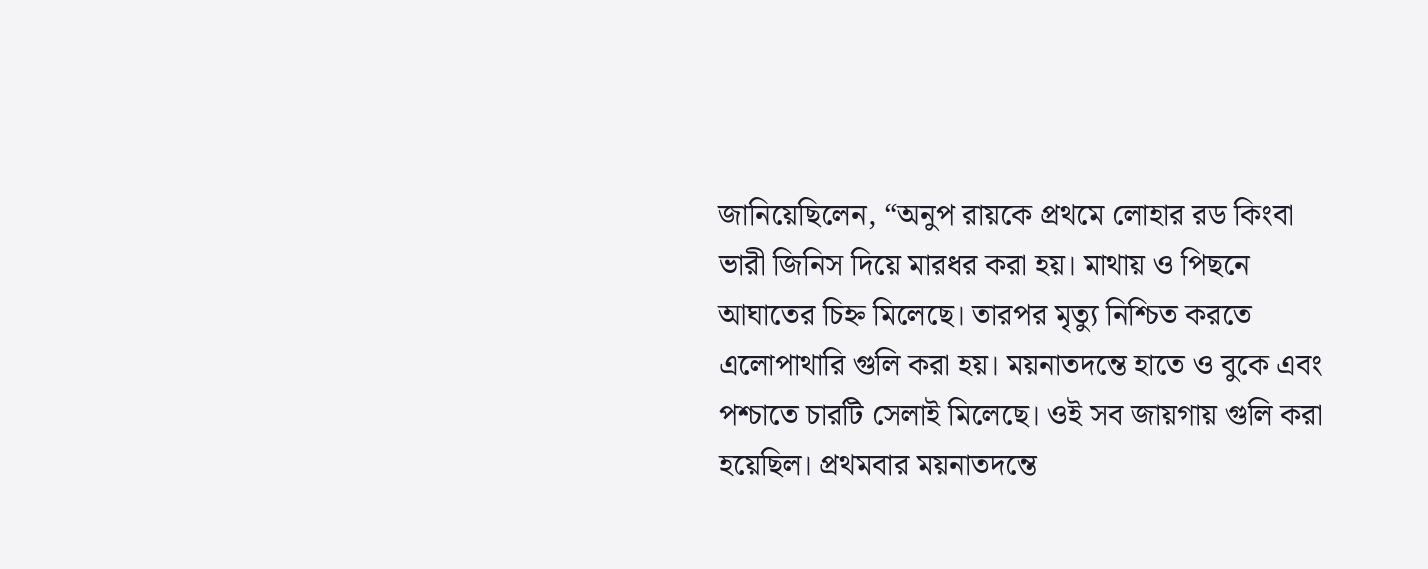জানিয়েছিলেন, “অনুপ রায়কে প্রথমে লোহার রড কিংবা ভারী জিনিস দিয়ে মারধর করা হয়। মাথায় ও পিছনে আঘাতের চিহ্ন মিলেছে। তারপর মৃত্যু নিশ্চিত করতে এলোপাথারি গুলি করা হয়। ময়নাতদন্তে হাতে ও বুকে এবং পশ্চাতে চারটি সেলাই মিলেছে। ওই সব জায়গায় গুলি করা হয়েছিল। প্রথমবার ময়নাতদন্তে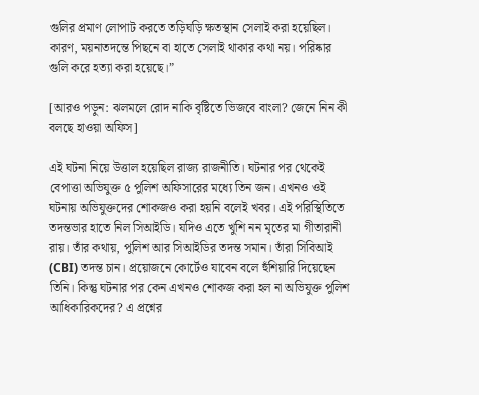গুলির প্রমাণ লোপাট করতে তড়িঘড়ি ক্ষতস্থান সেলাই করা হয়েছিল। কারণ, ময়নাতদন্তে পিছনে বা হাতে সেলাই থাকার কথা নয়। পরিষ্কার গুলি করে হত্যা করা হয়েছে।”

[আরও পড়ুন: ঝলমলে রোদ নাকি বৃষ্টিতে ভিজবে বাংলা? জেনে নিন কী বলছে হাওয়া অফিস]

এই ঘটনা নিয়ে উত্তাল হয়েছিল রাজ্য রাজনীতি। ঘটনার পর থেকেই বেপাত্তা অভিযুক্ত ৫ পুলিশ অফিসারের মধ্যে তিন জন। এখনও ওই ঘটনায় অভিযুক্তদের শোকজও করা হয়নি বলেই খবর। এই পরিস্থিতিতে তদন্তভার হাতে নিল সিআইডি। যদিও এতে খুশি নন মৃতের মা গীতারানী রায়। তাঁর কথায়, পুলিশ আর সিআইডির তদন্ত সমান। তাঁরা সিবিআই (CBI) তদন্ত চান। প্রয়োজনে কোর্টেও যাবেন বলে হুঁশিয়ারি দিয়েছেন তিনি। কিন্তু ঘটনার পর কেন এখনও শোকজ করা হল না অভিযুক্ত পুলিশ আধিকারিকদের? এ প্রশ্নের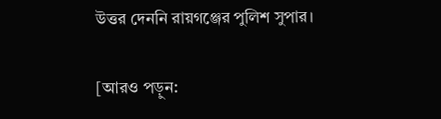উত্তর দেননি রায়গঞ্জের পুলিশ সুপার।

[আরও পড়ুন: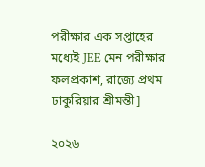পরীক্ষার এক সপ্তাহের মধ্যেই JEE মেন পরীক্ষার ফলপ্রকাশ, রাজ্যে প্রথম ঢাকুরিয়ার শ্রীমন্তী]

২০২৬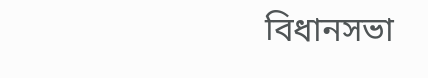বিধানসভা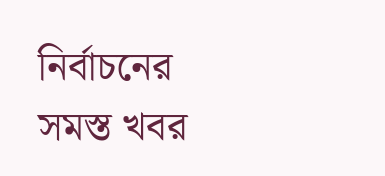নির্বাচনের সমস্ত খবর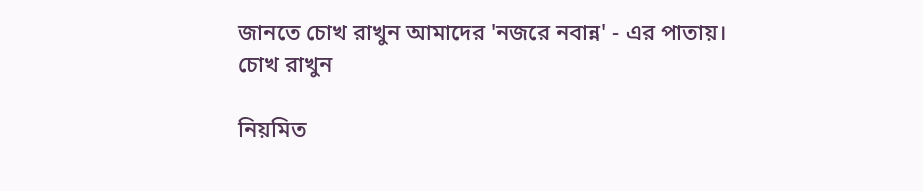জানতে চোখ রাখুন আমাদের 'নজরে নবান্ন' - এর পাতায়।
চোখ রাখুন

নিয়মিত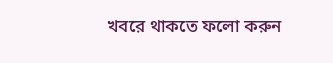খবরে থাকতে ফলো করুন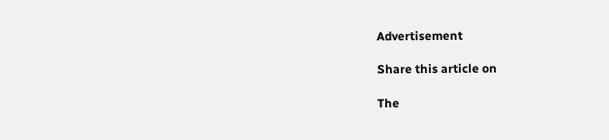Advertisement

Share this article on

The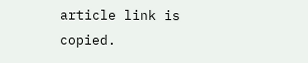article link is copied.